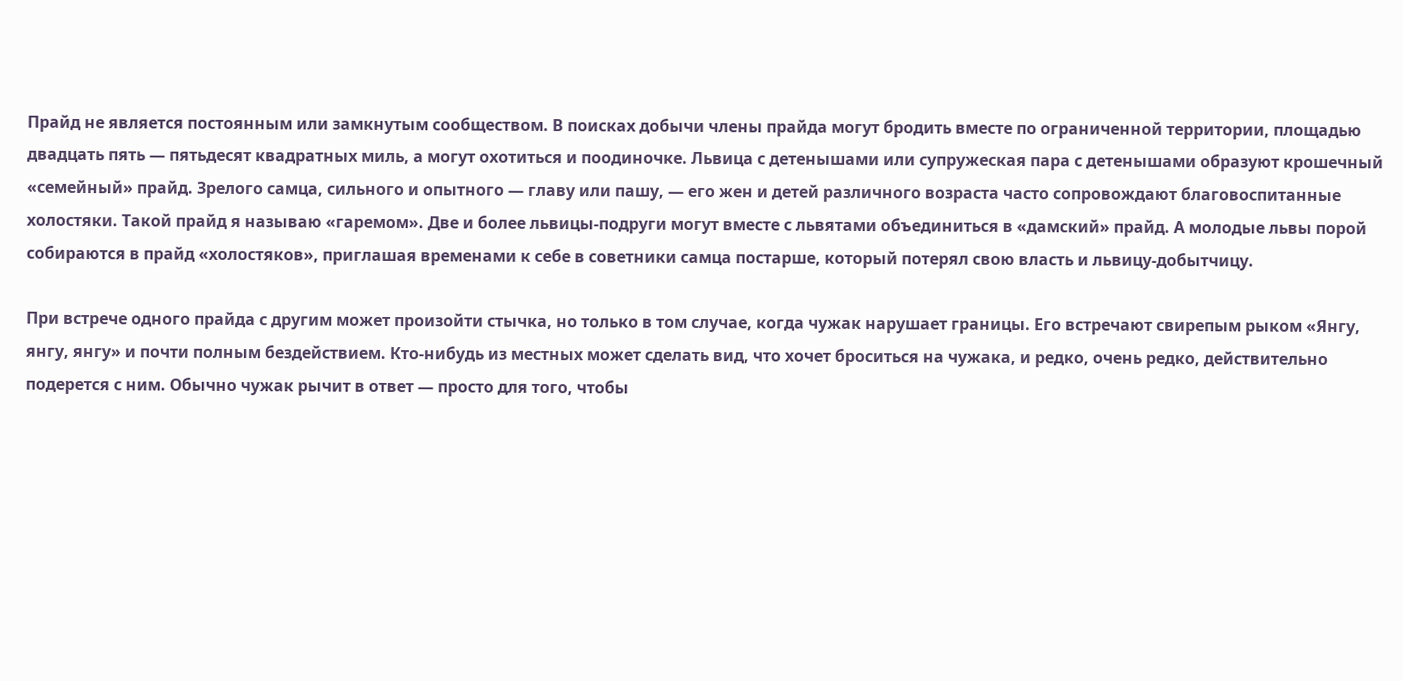Прайд не является постоянным или замкнутым сообществом. В поисках добычи члены прайда могут бродить вместе по ограниченной территории, площадью двадцать пять — пятьдесят квадратных миль, а могут охотиться и поодиночке. Львица с детенышами или супружеская пара с детенышами образуют крошечный «семейный» прайд. Зрелого самца, сильного и опытного — главу или пашу, — его жен и детей различного возраста часто сопровождают благовоспитанные холостяки. Такой прайд я называю «гаремом». Две и более львицы-подруги могут вместе с львятами объединиться в «дамский» прайд. А молодые львы порой собираются в прайд «холостяков», приглашая временами к себе в советники самца постарше, который потерял свою власть и львицу-добытчицу.

При встрече одного прайда с другим может произойти стычка, но только в том случае, когда чужак нарушает границы. Его встречают свирепым рыком «Янгу, янгу, янгу» и почти полным бездействием. Кто-нибудь из местных может сделать вид, что хочет броситься на чужака, и редко, очень редко, действительно подерется с ним. Обычно чужак рычит в ответ — просто для того, чтобы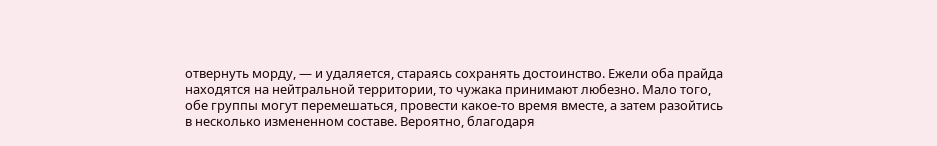отвернуть морду, — и удаляется, стараясь сохранять достоинство. Ежели оба прайда находятся на нейтральной территории, то чужака принимают любезно. Мало того, обе группы могут перемешаться, провести какое-то время вместе, а затем разойтись в несколько измененном составе. Вероятно, благодаря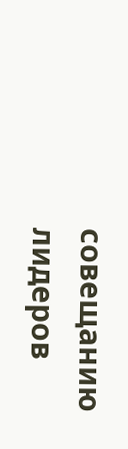совещанию лидеров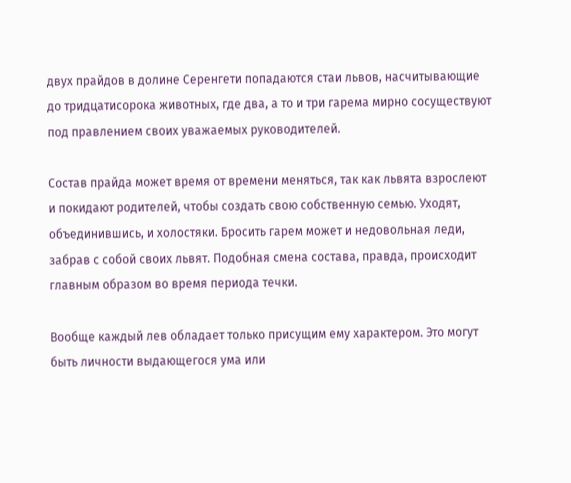двух прайдов в долине Серенгети попадаются стаи львов, насчитывающие до тридцатисорока животных, где два, а то и три гарема мирно сосуществуют под правлением своих уважаемых руководителей.

Состав прайда может время от времени меняться, так как львята взрослеют и покидают родителей, чтобы создать свою собственную семью. Уходят, объединившись, и холостяки. Бросить гарем может и недовольная леди, забрав с собой своих львят. Подобная смена состава, правда, происходит главным образом во время периода течки.

Вообще каждый лев обладает только присущим ему характером. Это могут быть личности выдающегося ума или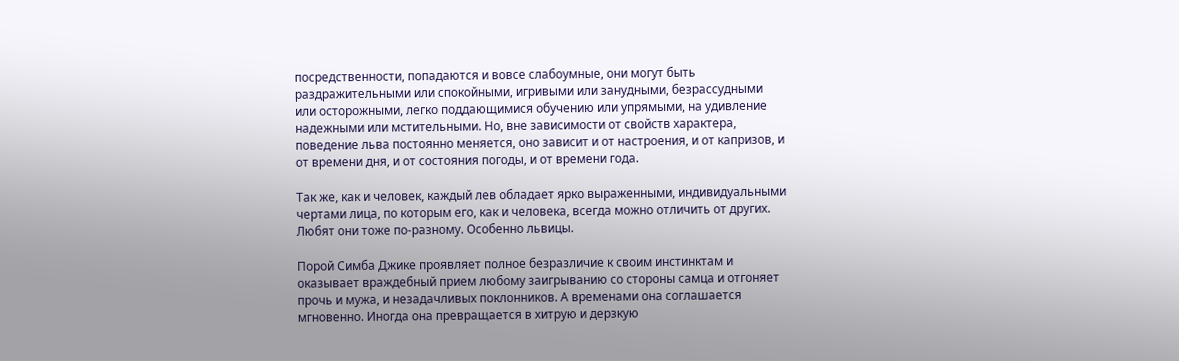посредственности, попадаются и вовсе слабоумные, они могут быть раздражительными или спокойными, игривыми или занудными, безрассудными или осторожными, легко поддающимися обучению или упрямыми, на удивление надежными или мстительными. Но, вне зависимости от свойств характера, поведение льва постоянно меняется, оно зависит и от настроения, и от капризов, и от времени дня, и от состояния погоды, и от времени года.

Так же, как и человек, каждый лев обладает ярко выраженными, индивидуальными чертами лица, по которым его, как и человека, всегда можно отличить от других. Любят они тоже по-разному. Особенно львицы.

Порой Симба Джике проявляет полное безразличие к своим инстинктам и оказывает враждебный прием любому заигрыванию со стороны самца и отгоняет прочь и мужа, и незадачливых поклонников. А временами она соглашается мгновенно. Иногда она превращается в хитрую и дерзкую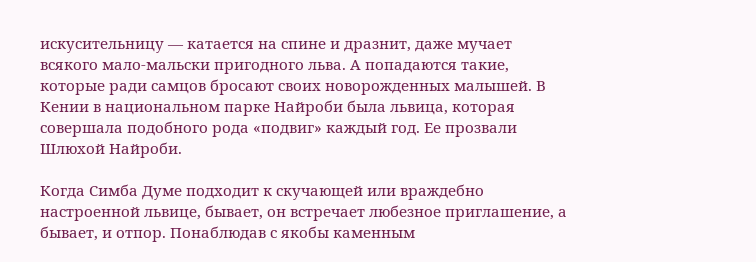искусительницу — катается на спине и дразнит, даже мучает всякого мало-мальски пригодного льва. А попадаются такие, которые ради самцов бросают своих новорожденных малышей. В Кении в национальном парке Найроби была львица, которая совершала подобного рода «подвиг» каждый год. Ее прозвали Шлюхой Найроби.

Когда Симба Думе подходит к скучающей или враждебно настроенной львице, бывает, он встречает любезное приглашение, а бывает, и отпор. Понаблюдав с якобы каменным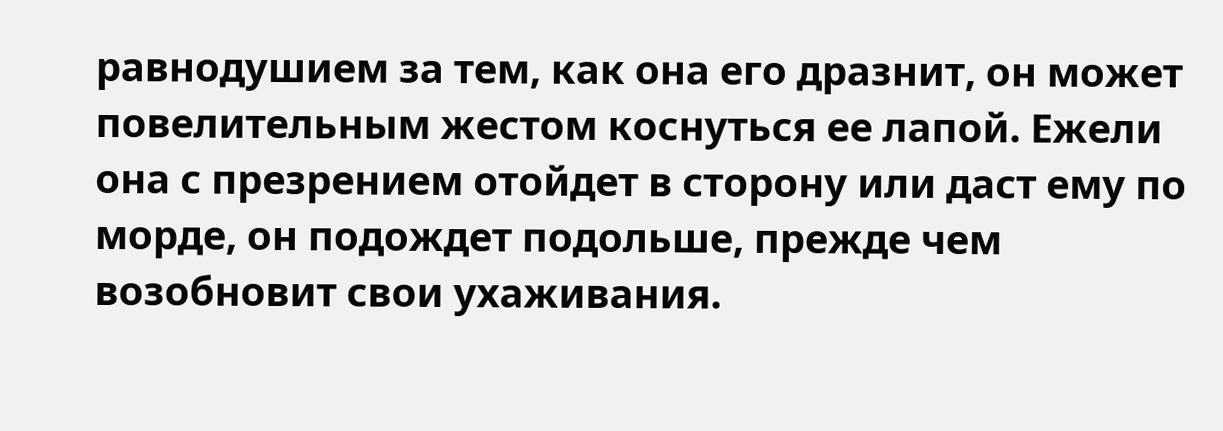равнодушием за тем, как она его дразнит, он может повелительным жестом коснуться ее лапой. Ежели она с презрением отойдет в сторону или даст ему по морде, он подождет подольше, прежде чем возобновит свои ухаживания.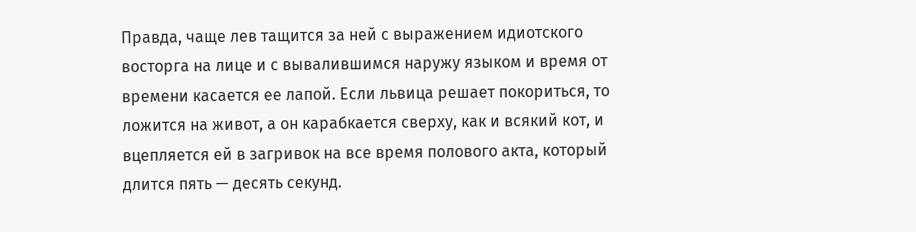Правда, чаще лев тащится за ней с выражением идиотского восторга на лице и с вывалившимся наружу языком и время от времени касается ее лапой. Если львица решает покориться, то ложится на живот, а он карабкается сверху, как и всякий кот, и вцепляется ей в загривок на все время полового акта, который длится пять — десять секунд.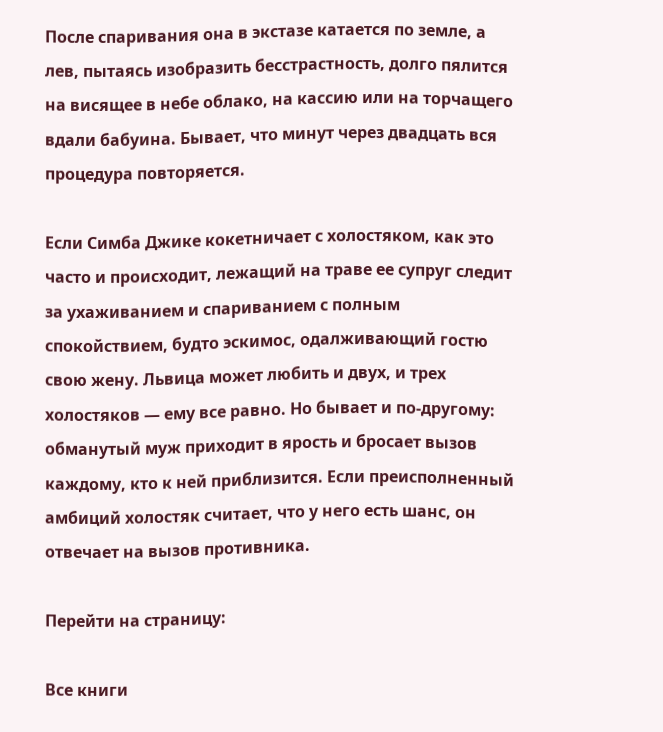После спаривания она в экстазе катается по земле, а лев, пытаясь изобразить бесстрастность, долго пялится на висящее в небе облако, на кассию или на торчащего вдали бабуина. Бывает, что минут через двадцать вся процедура повторяется.

Если Симба Джике кокетничает с холостяком, как это часто и происходит, лежащий на траве ее супруг следит за ухаживанием и спариванием с полным спокойствием, будто эскимос, одалживающий гостю свою жену. Львица может любить и двух, и трех холостяков — ему все равно. Но бывает и по-другому: обманутый муж приходит в ярость и бросает вызов каждому, кто к ней приблизится. Если преисполненный амбиций холостяк считает, что у него есть шанс, он отвечает на вызов противника.

Перейти на страницу:

Все книги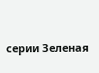серии Зеленая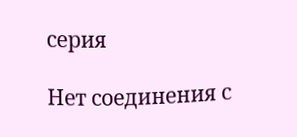серия

Нет соединения с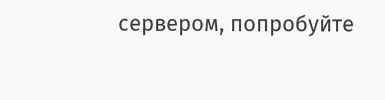сервером, попробуйте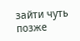зайти чуть позже